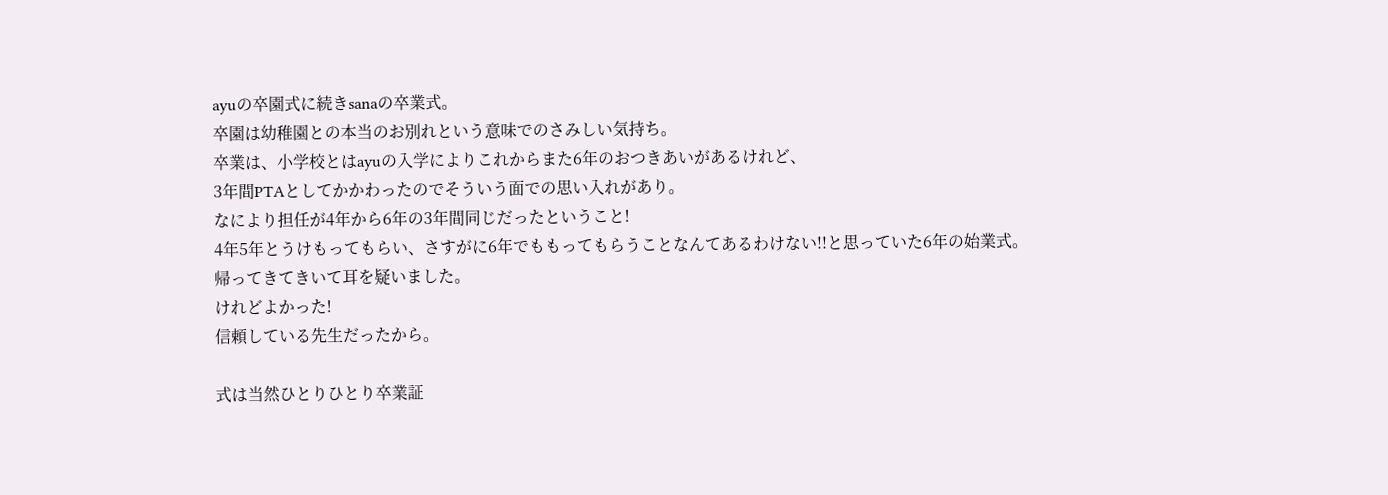ayuの卒園式に続きsanaの卒業式。
卒園は幼稚園との本当のお別れという意味でのさみしい気持ち。
卒業は、小学校とはayuの入学によりこれからまた6年のおつきあいがあるけれど、
3年間PTAとしてかかわったのでそういう面での思い入れがあり。
なにより担任が4年から6年の3年間同じだったということ!
4年5年とうけもってもらい、さすがに6年でももってもらうことなんてあるわけない!!と思っていた6年の始業式。
帰ってきてきいて耳を疑いました。
けれどよかった!
信頼している先生だったから。

式は当然ひとりひとり卒業証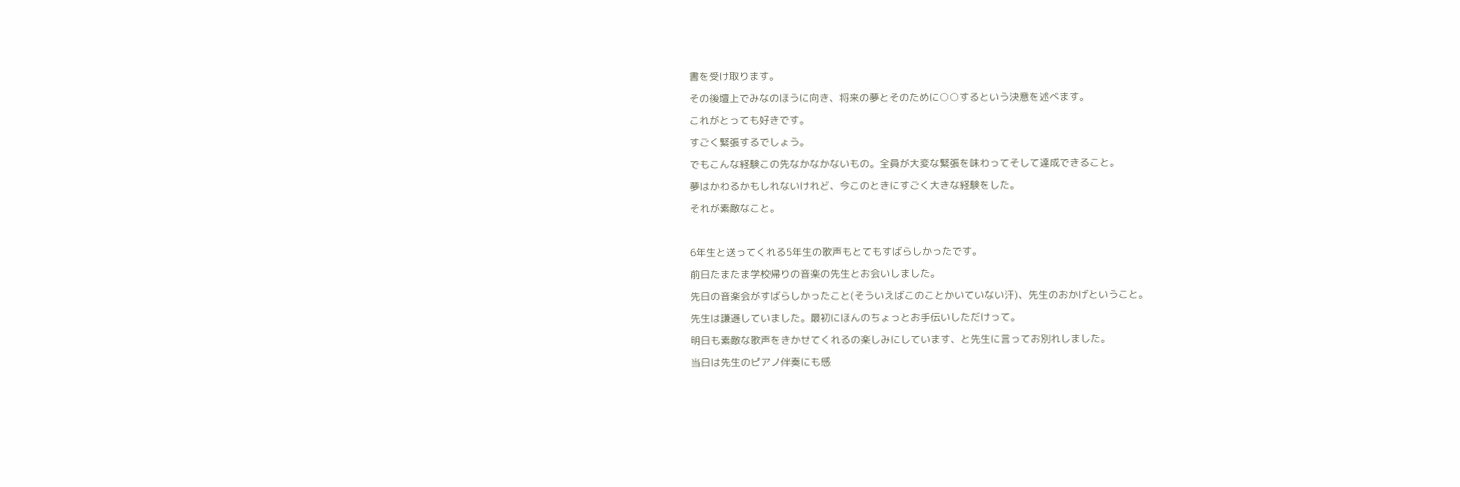書を受け取ります。
その後壇上でみなのほうに向き、将来の夢とそのために○○するという決意を述べます。
これがとっても好きです。
すごく緊張するでしょう。
でもこんな経験この先なかなかないもの。全員が大変な緊張を味わってそして達成できること。
夢はかわるかもしれないけれど、今このときにすごく大きな経験をした。
それが素敵なこと。

6年生と送ってくれる5年生の歌声もとてもすばらしかったです。
前日たまたま学校帰りの音楽の先生とお会いしました。
先日の音楽会がすばらしかったこと(そういえばこのことかいていない汗)、先生のおかげということ。
先生は謙遜していました。最初にほんのちょっとお手伝いしただけって。
明日も素敵な歌声をきかせてくれるの楽しみにしています、と先生に言ってお別れしました。
当日は先生のピアノ伴奏にも感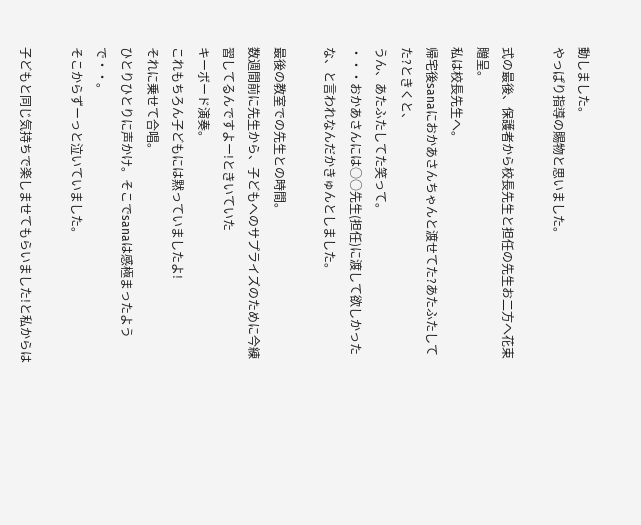動しました。
やっぱり指導の賜物と思いました。

式の最後、保護者から校長先生と担任の先生お二方へ花束贈呈。
私は校長先生へ。
帰宅後sanaにおかあさんちゃんと渡せてた?あたふたしてた?ときくと、
うん、あたふたしてた笑って。
・・・おかあさんには○○先生(担任)に渡して欲しかったな、と言われなんだかきゅんとしました。

最後の教室での先生との時間。
数週間前に先生から、子どもへのサプライズのために今練習してるんですよー!ときいていた
キーボード演奏。
これもちろん子どもには黙っていましたよ!
それに乗せて合唱。
ひとりひとりに声かけ。そこでsanaは感極まったようで・・。
そこからずーっと泣いていました。

子どもと同じ気持ちで楽しませてもらいました!と私からは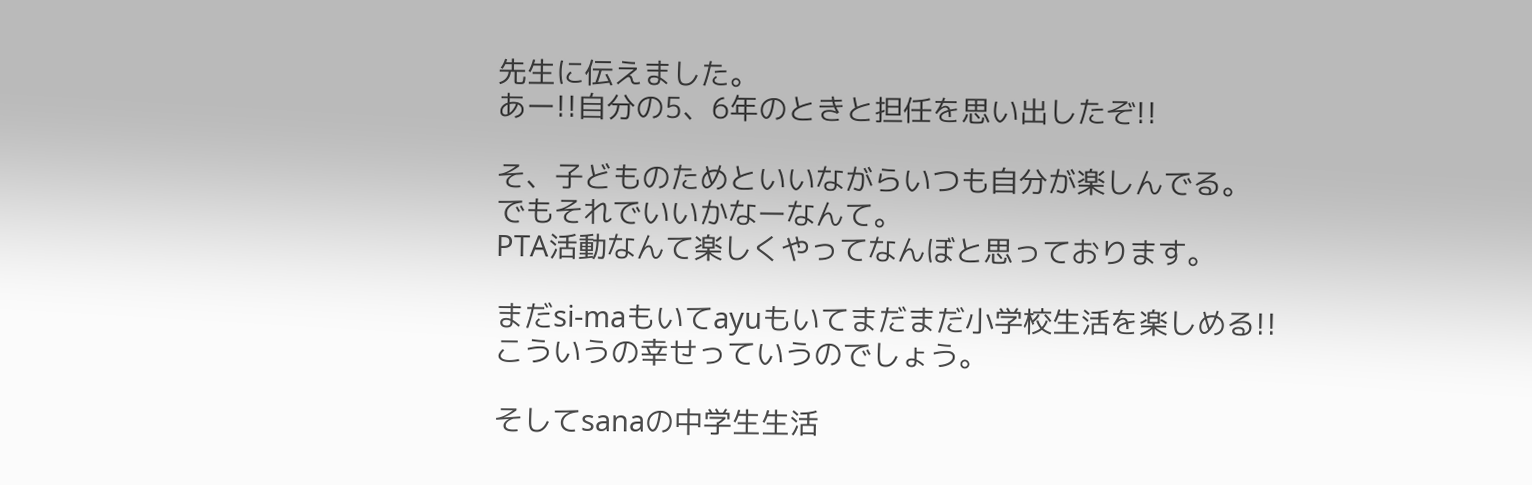先生に伝えました。
あー!!自分の5、6年のときと担任を思い出したぞ!!

そ、子どものためといいながらいつも自分が楽しんでる。
でもそれでいいかなーなんて。
PTA活動なんて楽しくやってなんぼと思っております。

まだsi-maもいてayuもいてまだまだ小学校生活を楽しめる!!
こういうの幸せっていうのでしょう。

そしてsanaの中学生生活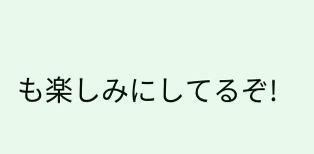も楽しみにしてるぞ!